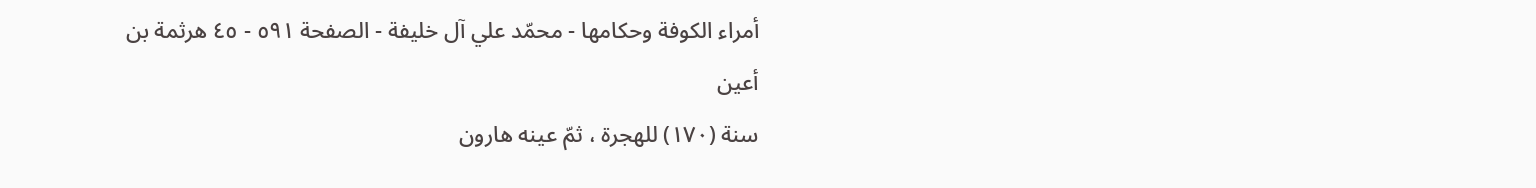أمراء الكوفة وحكامها - محمّد علي آل خليفة - الصفحة ٥٩١ - ٤٥ هرثمة بن أعين
سنة (١٧٠) للهجرة ، ثمّ عينه هارون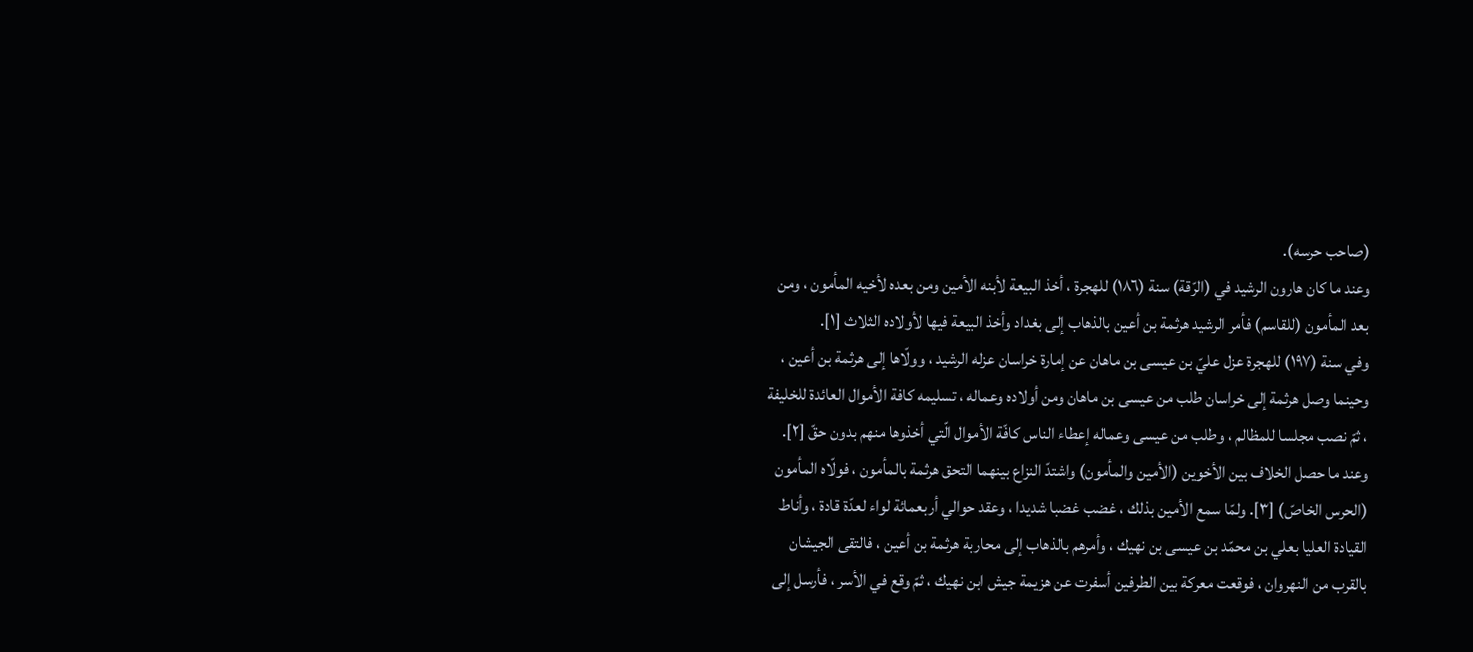(صاحب حرسه).
وعند ما كان هارون الرشيد في (الرّقة) سنة (١٨٦) للهجرة ، أخذ البيعة لأبنه الأمين ومن بعده لأخيه المأمون ، ومن بعد المأمون (للقاسم) فأمر الرشيد هرثمة بن أعين بالذهاب إلى بغداد وأخذ البيعة فيها لأولاده الثلاث [١].
وفي سنة (١٩٧) للهجرة عزل عليّ بن عيسى بن ماهان عن إمارة خراسان عزله الرشيد ، وولّاها إلى هرثمة بن أعين ، وحينما وصل هرثمة إلى خراسان طلب من عيسى بن ماهان ومن أولاده وعماله ، تسليمه كافة الأموال العائدة للخليفة ، ثمّ نصب مجلسا للمظالم ، وطلب من عيسى وعماله إعطاء الناس كافّة الأموال الّتي أخذوها منهم بدون حقّ [٢].
وعند ما حصل الخلاف بين الأخوين (الأمين والمأمون) واشتدّ النزاع بينهما التحق هرثمة بالمأمون ، فولّاه المأمون (الحرس الخاصّ) [٣]. ولمّا سمع الأمين بذلك ، غضب غضبا شديدا ، وعقد حوالي أربعمائة لواء لعدّة قادة ، وأناط القيادة العليا بعلي بن محمّد بن عيسى بن نهيك ، وأمرهم بالذهاب إلى محاربة هرثمة بن أعين ، فالتقى الجيشان بالقرب من النهروان ، فوقعت معركة بين الطرفين أسفرت عن هزيمة جيش ابن نهيك ، ثمّ وقع في الأسر ، فأرسل إلى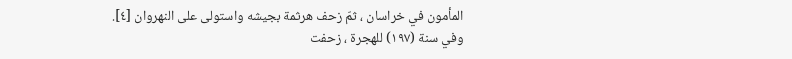المأمون في خراسان ، ثمّ زحف هرثمة بجيشه واستولى على النهروان [٤].
وفي سنة (١٩٧) للهجرة ، زحفت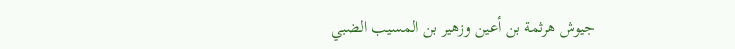جيوش هرثمة بن أعين وزهير بن المسيب الضبي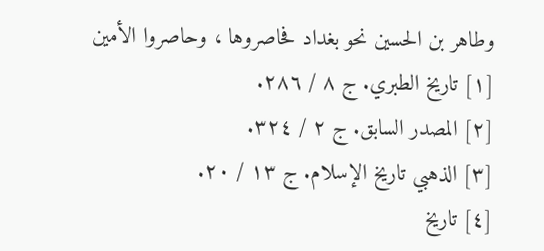وطاهر بن الحسين نحو بغداد فحاصروها ، وحاصروا الأمين
[١] تاريخ الطبري. ج ٨ / ٢٨٦.
[٢] المصدر السابق. ج ٢ / ٣٢٤.
[٣] الذهبي تاريخ الإسلام. ج ١٣ / ٢٠.
[٤] تاريخ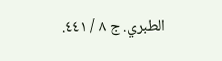الطبري. ج ٨ / ٤٤١.